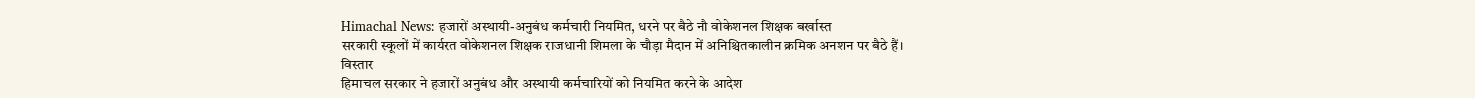Himachal News: हजारों अस्थायी-अनुबंध कर्मचारी नियमित, धरने पर बैठे नौ वोकेशनल शिक्षक बर्खास्त
सरकारी स्कूलों में कार्यरत वोकेशनल शिक्षक राजधानी शिमला के चौड़ा मैदान में अनिश्चितकालीन क्रमिक अनशन पर बैठे हैं।
विस्तार
हिमाचल सरकार ने हजारों अनुबंध और अस्थायी कर्मचारियों को नियमित करने के आदेश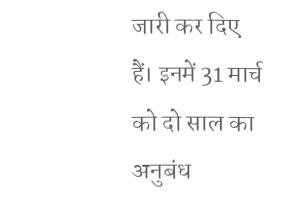जारी कर दिए हैं। इनमें 31 मार्च को दो साल का अनुबंध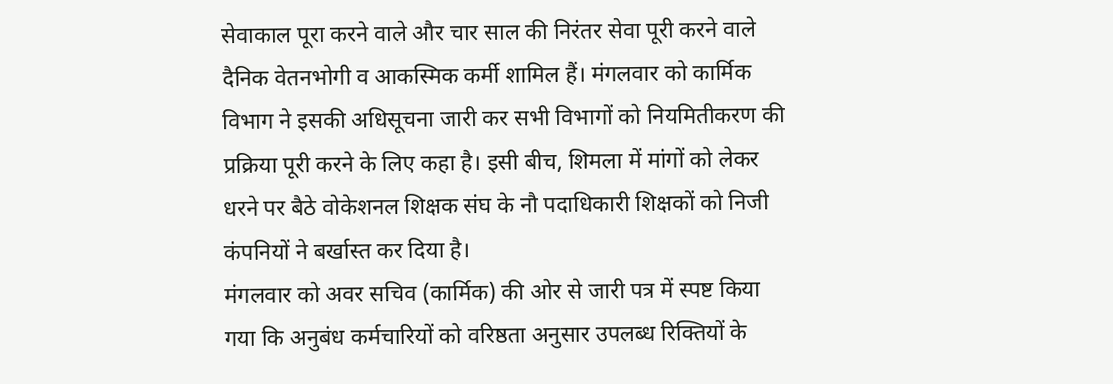सेवाकाल पूरा करने वाले और चार साल की निरंतर सेवा पूरी करने वाले दैनिक वेतनभोगी व आकस्मिक कर्मी शामिल हैं। मंगलवार को कार्मिक विभाग ने इसकी अधिसूचना जारी कर सभी विभागों को नियमितीकरण की प्रक्रिया पूरी करने के लिए कहा है। इसी बीच, शिमला में मांगों को लेकर धरने पर बैठे वोकेशनल शिक्षक संघ के नौ पदाधिकारी शिक्षकों को निजी कंपनियों ने बर्खास्त कर दिया है।
मंगलवार को अवर सचिव (कार्मिक) की ओर से जारी पत्र में स्पष्ट किया गया कि अनुबंध कर्मचारियों को वरिष्ठता अनुसार उपलब्ध रिक्तियों के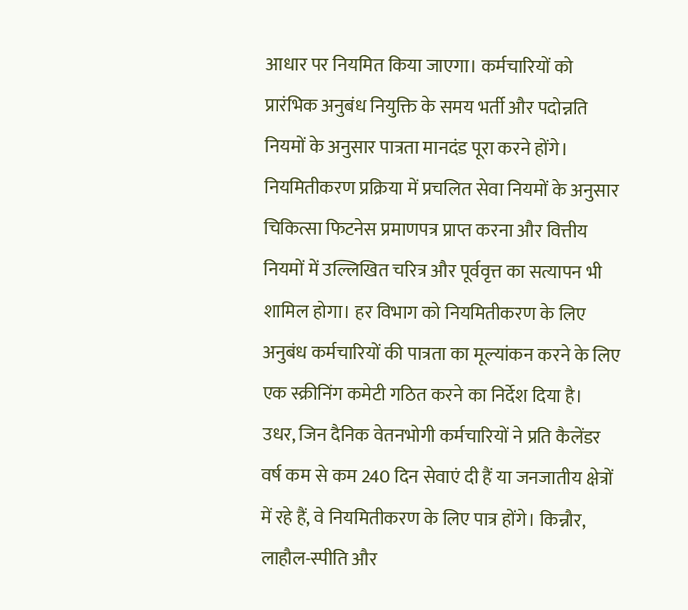आधार पर नियमित किया जाएगा। कर्मचारियों को प्रारंभिक अनुबंध नियुक्ति के समय भर्ती और पदोन्नति नियमों के अनुसार पात्रता मानदंड पूरा करने होंगे। नियमितीकरण प्रक्रिया में प्रचलित सेवा नियमों के अनुसार चिकित्सा फिटनेस प्रमाणपत्र प्राप्त करना और वित्तीय नियमों में उल्लिखित चरित्र और पूर्ववृत्त का सत्यापन भी शामिल होगा। हर विभाग को नियमितीकरण के लिए अनुबंध कर्मचारियों की पात्रता का मूल्यांकन करने के लिए एक स्क्रीनिंग कमेटी गठित करने का निर्देश दिया है।
उधर, जिन दैनिक वेतनभोगी कर्मचारियों ने प्रति कैलेंडर वर्ष कम से कम 240 दिन सेवाएं दी हैं या जनजातीय क्षेत्रों में रहे हैं, वे नियमितीकरण के लिए पात्र होंगे। किन्नौर, लाहौल-स्पीति और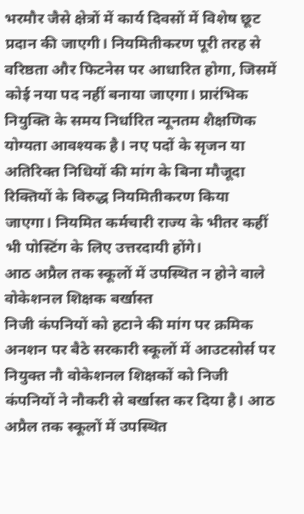भरमौर जैसे क्षेत्रों में कार्य दिवसों में विशेष छूट प्रदान की जाएगी। नियमितीकरण पूरी तरह से वरिष्ठता और फिटनेस पर आधारित होगा, जिसमें कोई नया पद नहीं बनाया जाएगा। प्रारंभिक नियुक्ति के समय निर्धारित न्यूनतम शैक्षणिक योग्यता आवश्यक है। नए पदों के सृजन या अतिरिक्त निधियों की मांग के बिना मौजूदा रिक्तियों के विरुद्ध नियमितीकरण किया जाएगा। नियमित कर्मचारी राज्य के भीतर कहीं भी पोस्टिंग के लिए उत्तरदायी होंगे।
आठ अप्रैल तक स्कूलों में उपस्थित न होने वाले वोकेशनल शिक्षक बर्खास्त
निजी कंपनियों को हटाने की मांग पर क्रमिक अनशन पर बैठे सरकारी स्कूलों में आउटसोर्स पर नियुक्त नौ वोकेशनल शिक्षकों को निजी कंपनियों ने नौकरी से बर्खास्त कर दिया है। आठ अप्रैल तक स्कूलों में उपस्थित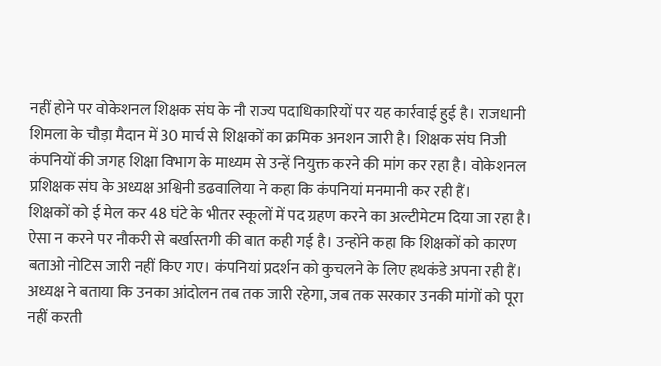नहीं होने पर वोकेशनल शिक्षक संघ के नौ राज्य पदाधिकारियों पर यह कार्रवाई हुई है। राजधानी शिमला के चौड़ा मैदान में 30 मार्च से शिक्षकों का क्रमिक अनशन जारी है। शिक्षक संघ निजी कंपनियों की जगह शिक्षा विभाग के माध्यम से उन्हें नियुक्त करने की मांग कर रहा है। वोकेशनल प्रशिक्षक संघ के अध्यक्ष अश्विनी डढवालिया ने कहा कि कंपनियां मनमानी कर रही हैं।
शिक्षकों को ई मेल कर 48 घंटे के भीतर स्कूलों में पद ग्रहण करने का अल्टीमेटम दिया जा रहा है। ऐसा न करने पर नौकरी से बर्खास्तगी की बात कही गई है। उन्होंने कहा कि शिक्षकों को कारण बताओ नोटिस जारी नहीं किए गए। कंपनियां प्रदर्शन को कुचलने के लिए हथकंडे अपना रही हैं। अध्यक्ष ने बताया कि उनका आंदोलन तब तक जारी रहेगा, जब तक सरकार उनकी मांगों को पूरा नहीं करती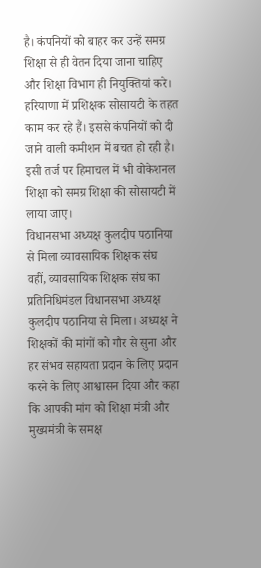है। कंपनियों को बाहर कर उन्हें समग्र शिक्षा से ही वेतन दिया जाना चाहिए और शिक्षा विभाग ही नियुक्तियां करे। हरियाणा में प्रशिक्षक सोसायटी के तहत काम कर रहे हैं। इससे कंपनियों को दी जाने वाली कमीशन में बचत हो रही है। इसी तर्ज पर हिमाचल में भी वोकेशनल शिक्षा को समग्र शिक्षा की सोसायटी में लाया जाए।
विधानसभा अध्यक्ष कुलदीप पठानिया से मिला व्यावसायिक शिक्षक संघ
वहीं, व्यावसायिक शिक्षक संघ का प्रतिनिधिमंडल विधानसभा अध्यक्ष कुलदीप पठानिया से मिला। अध्यक्ष ने शिक्षकों की मांगों को गौर से सुना और हर संभव सहायता प्रदान के लिए प्रदान करने के लिए आश्वासन दिया और कहा कि आपकी मांग को शिक्षा मंत्री और मुख्यमंत्री के समक्ष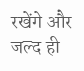रखेंगे और जल्द ही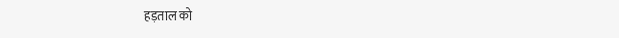हड़ताल को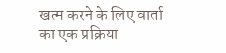खत्म करने के लिए वार्ता का एक प्रक्रिया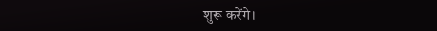शुरू करेंगे।